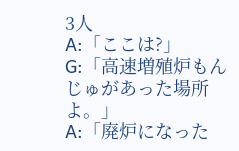3人
A:「ここは?」
G:「高速増殖炉もんじゅがあった場所よ。」
A:「廃炉になった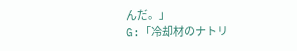んだ。」
G:「冷却材のナトリ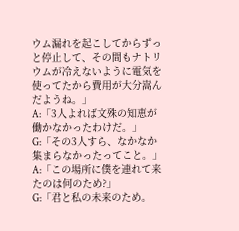ウム漏れを起こしてからずっと停止して、その間もナトリウムが冷えないように電気を使ってたから費用が大分嵩んだようね。」
A:「3人よれば文殊の知恵が働かなかったわけだ。」
G:「その3人すら、なかなか集まらなかったってこと。」
A:「この場所に僕を連れて来たのは何のため?」
G:「君と私の未来のため。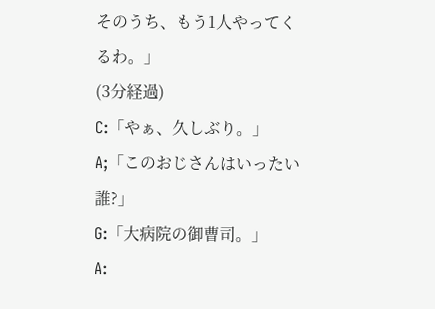そのうち、もう1人やってくるわ。」
(3分経過)
C:「やぁ、久しぶり。」
A;「このおじさんはいったい誰?」
G:「大病院の御曹司。」
A: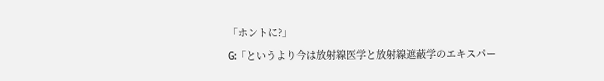「ホントに?」
G:「というより今は放射線医学と放射線遮蔽学のエキスパー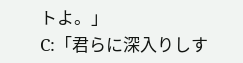トよ。」
C:「君らに深入りしす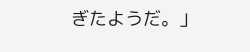ぎたようだ。」